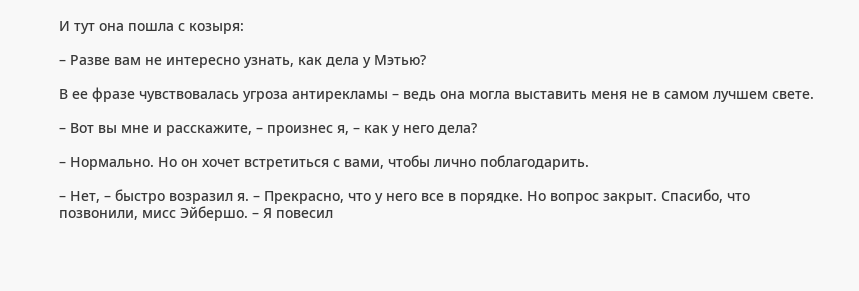И тут она пошла с козыря:

– Разве вам не интересно узнать, как дела у Мэтью?

В ее фразе чувствовалась угроза антирекламы – ведь она могла выставить меня не в самом лучшем свете.

– Вот вы мне и расскажите, – произнес я, – как у него дела?

– Нормально. Но он хочет встретиться с вами, чтобы лично поблагодарить.

– Нет, – быстро возразил я. – Прекрасно, что у него все в порядке. Но вопрос закрыт. Спасибо, что позвонили, мисс Эйбершо. – Я повесил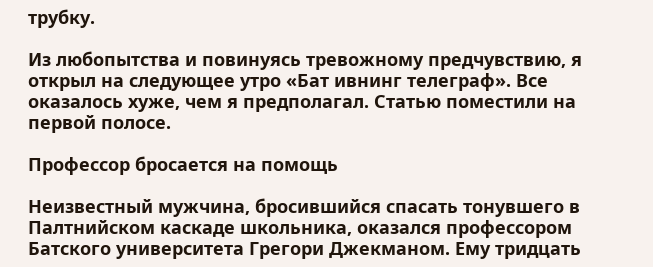трубку.

Из любопытства и повинуясь тревожному предчувствию, я открыл на следующее утро «Бат ивнинг телеграф». Все оказалось хуже, чем я предполагал. Статью поместили на первой полосе.

Профессор бросается на помощь

Неизвестный мужчина, бросившийся спасать тонувшего в Палтнийском каскаде школьника, оказался профессором Батского университета Грегори Джекманом. Ему тридцать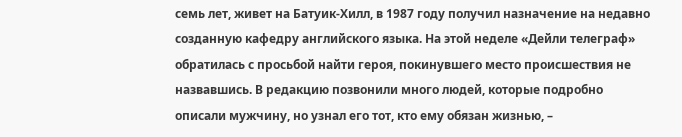семь лет, живет на Батуик-Хилл, в 1987 году получил назначение на недавно созданную кафедру английского языка. На этой неделе «Дейли телеграф» обратилась с просьбой найти героя, покинувшего место происшествия не назвавшись. В редакцию позвонили много людей, которые подробно описали мужчину, но узнал его тот, кто ему обязан жизнью, –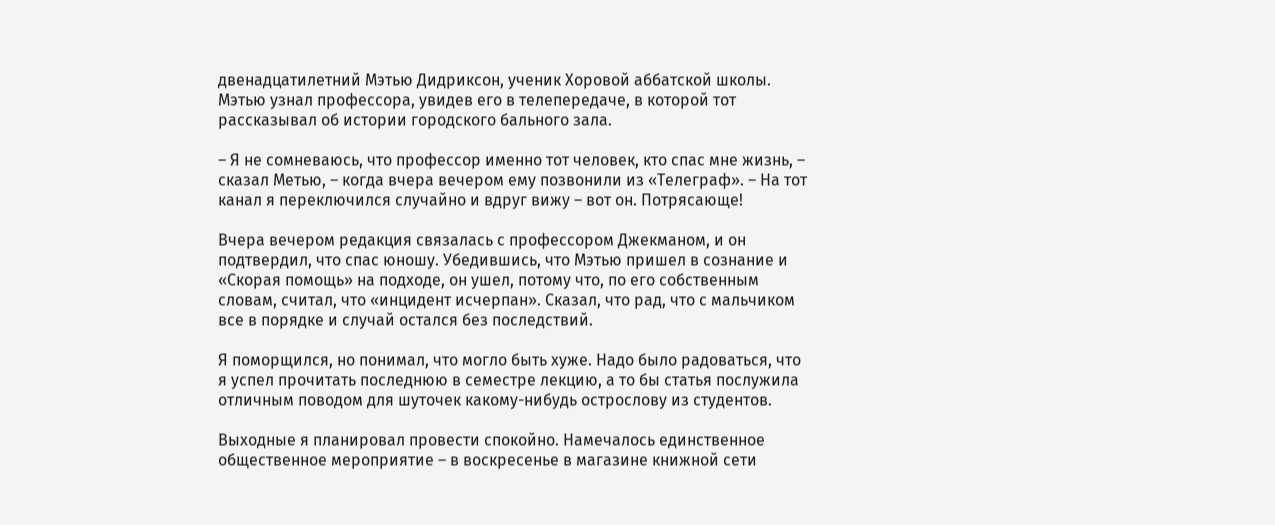двенадцатилетний Мэтью Дидриксон, ученик Хоровой аббатской школы. Мэтью узнал профессора, увидев его в телепередаче, в которой тот рассказывал об истории городского бального зала.

– Я не сомневаюсь, что профессор именно тот человек, кто спас мне жизнь, – сказал Метью, – когда вчера вечером ему позвонили из «Телеграф». – На тот канал я переключился случайно и вдруг вижу – вот он. Потрясающе!

Вчера вечером редакция связалась с профессором Джекманом, и он подтвердил, что спас юношу. Убедившись, что Мэтью пришел в сознание и «Скорая помощь» на подходе, он ушел, потому что, по его собственным словам, считал, что «инцидент исчерпан». Сказал, что рад, что с мальчиком все в порядке и случай остался без последствий.

Я поморщился, но понимал, что могло быть хуже. Надо было радоваться, что я успел прочитать последнюю в семестре лекцию, а то бы статья послужила отличным поводом для шуточек какому-нибудь острослову из студентов.

Выходные я планировал провести спокойно. Намечалось единственное общественное мероприятие – в воскресенье в магазине книжной сети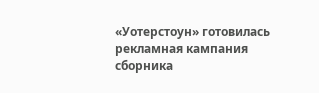«Уотерстоун» готовилась рекламная кампания сборника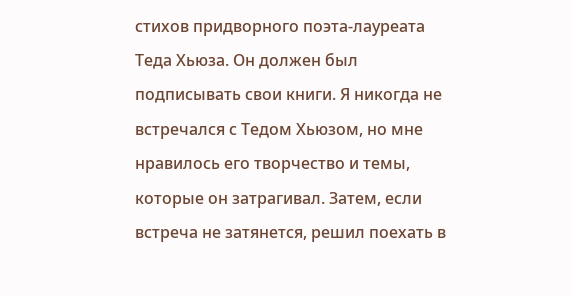стихов придворного поэта-лауреата Теда Хьюза. Он должен был подписывать свои книги. Я никогда не встречался с Тедом Хьюзом, но мне нравилось его творчество и темы, которые он затрагивал. Затем, если встреча не затянется, решил поехать в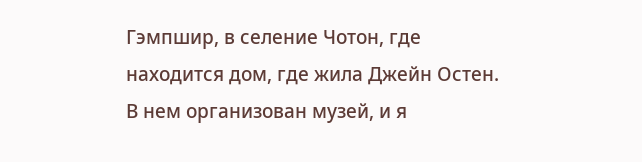Гэмпшир, в селение Чотон, где находится дом, где жила Джейн Остен. В нем организован музей, и я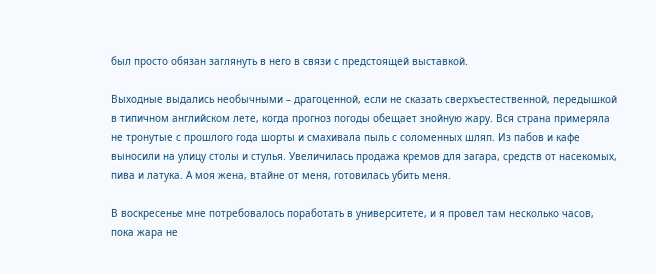был просто обязан заглянуть в него в связи с предстоящей выставкой.

Выходные выдались необычными – драгоценной, если не сказать сверхъестественной, передышкой в типичном английском лете, когда прогноз погоды обещает знойную жару. Вся страна примеряла не тронутые с прошлого года шорты и смахивала пыль с соломенных шляп. Из пабов и кафе выносили на улицу столы и стулья. Увеличилась продажа кремов для загара, средств от насекомых, пива и латука. А моя жена, втайне от меня, готовилась убить меня.

В воскресенье мне потребовалось поработать в университете, и я провел там несколько часов, пока жара не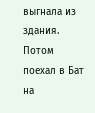выгнала из здания. Потом поехал в Бат на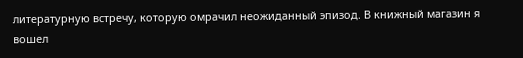литературную встречу, которую омрачил неожиданный эпизод. В книжный магазин я вошел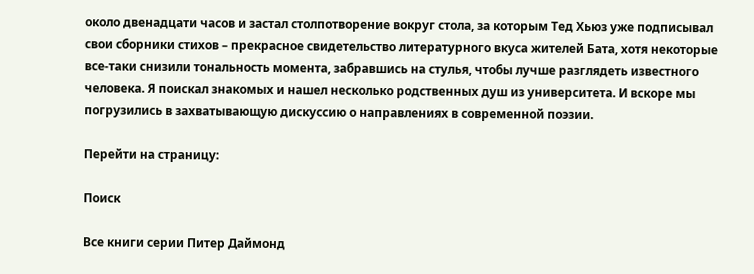около двенадцати часов и застал столпотворение вокруг стола, за которым Тед Хьюз уже подписывал свои сборники стихов – прекрасное свидетельство литературного вкуса жителей Бата, хотя некоторые все-таки снизили тональность момента, забравшись на стулья, чтобы лучше разглядеть известного человека. Я поискал знакомых и нашел несколько родственных душ из университета. И вскоре мы погрузились в захватывающую дискуссию о направлениях в современной поэзии.

Перейти на страницу:

Поиск

Все книги серии Питер Даймонд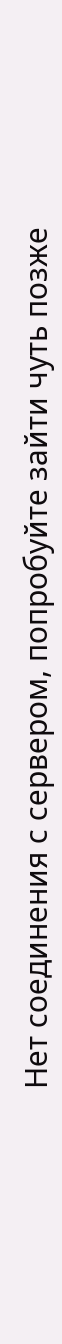Нет соединения с сервером, попробуйте зайти чуть позже